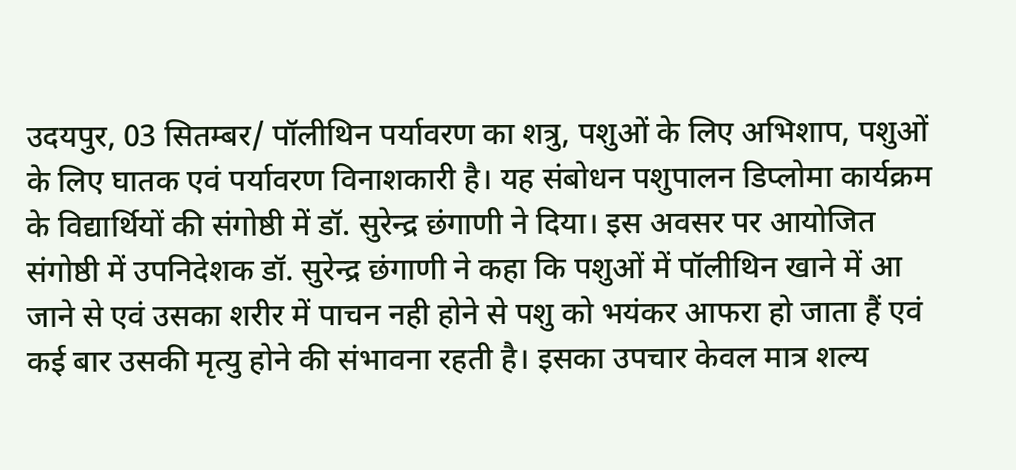उदयपुर, 03 सितम्बर/ पॉलीथिन पर्यावरण का शत्रु, पशुओं के लिए अभिशाप, पशुओं के लिए घातक एवं पर्यावरण विनाशकारी है। यह संबोधन पशुपालन डिप्लोमा कार्यक्रम के विद्यार्थियों की संगोष्ठी में डॉ. सुरेन्द्र छंगाणी ने दिया। इस अवसर पर आयोजित संगोष्ठी में उपनिदेशक डॉ. सुरेन्द्र छंगाणी ने कहा कि पशुओं में पॉलीथिन खाने में आ जाने से एवं उसका शरीर में पाचन नही होने से पशु को भयंकर आफरा हो जाता हैं एवं कई बार उसकी मृत्यु होने की संभावना रहती है। इसका उपचार केवल मात्र शल्य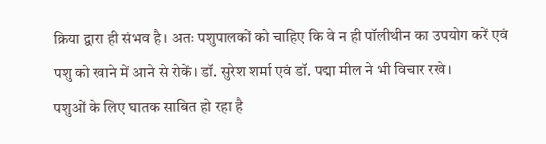क्रिया द्वारा ही संभव है। अतः पशुपालकों को चाहिए कि वे न ही पॉलीथीन का उपयोग करें एवं पशु को खाने में आने से रोकें। डॉ. सुरेश शर्मा एवं डॉ. पद्मा मील ने भी विचार रखे।
पशुओं के लिए घातक साबित हो रहा है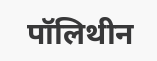पॉलिथीन